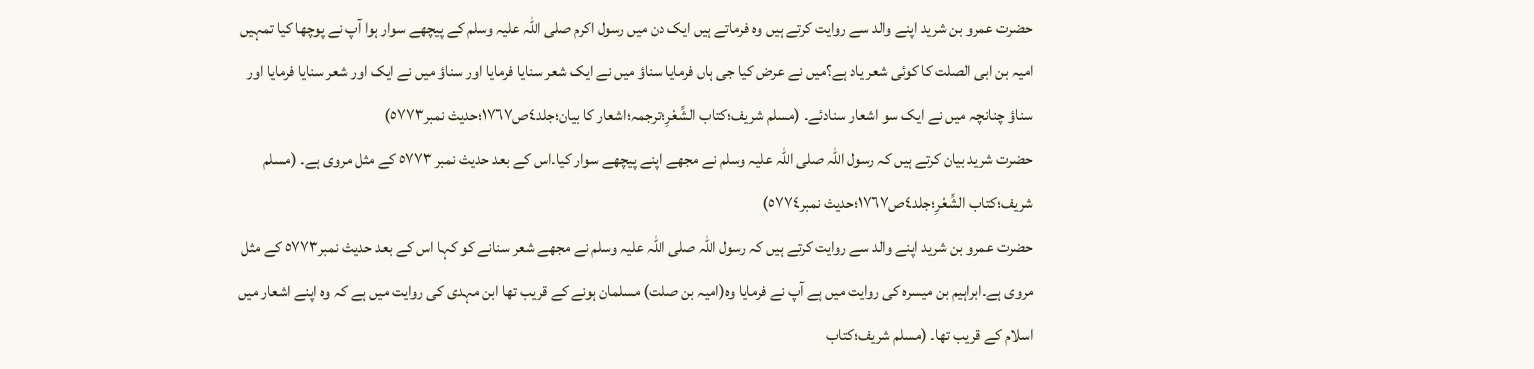حضرت عمرو بن شرید اپنے والد سے روایت کرتے ہیں وہ فرماتے ہیں ایک دن میں رسول اکرم صلی اللہ علیہ وسلم کے پیچھے سوار ہوا آپ نے پوچھا کیا تمہیں امیہ بن ابی الصلت کا کوئی شعر یاد ہے؟میں نے عرض کیا جی ہاں فرمایا سناؤ میں نے ایک شعر سنایا فرمایا اور سناؤ میں نے ایک اور شعر سنایا فرمایا اور سناؤ چنانچہ میں نے ایک سو اشعار سنادئے۔ (مسلم شریف؛كتاب الشِّعْرِ؛ترجمہ؛اشعار کا بیان؛جلد٤ص١٧٦۷؛حدیث نمبر٥۷۷۳)
حضرت شرید بیان کرتے ہیں کہ رسول اللہ صلی اللہ علیہ وسلم نے مجھے اپنے پیچھے سوار کیا۔اس کے بعد حدیث نمبر ٥٧٧٣ کے مثل مروی ہے۔ (مسلم شریف؛كتاب الشِّعْرِ؛جلد٤ص١٧٦۷؛حدیث نمبر٥۷۷٤)
حضرت عمرو بن شرید اپنے والد سے روایت کرتے ہیں کہ رسول اللہ صلی اللہ علیہ وسلم نے مجھے شعر سنانے کو کہا اس کے بعد حدیث نمبر٥٧٧٣ کے مثل مروی ہے۔ابراہیم بن میسرہ کی روایت میں ہے آپ نے فرمایا وہ(امیہ بن صلت) مسلمان ہونے کے قریب تھا ابن مہدی کی روایت میں ہے کہ وہ اپنے اشعار میں اسلام کے قریب تھا۔ (مسلم شریف؛كتاب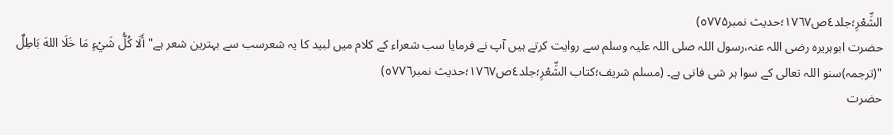الشِّعْرِ؛جلد٤ص١٧٦۷؛حدیث نمبر٥۷۷۵)
حضرت ابوہریرہ رضی اللہ عنہ،رسول اللہ صلی اللہ علیہ وسلم سے روایت کرتے ہیں آپ نے فرمایا سب شعراء کے کلام میں لبید کا یہ شعرسب سے بہترین شعر ہے"أَلَا كُلُّ شَيْءٍ مَا خَلَا اللهَ بَاطِلٌ "(ترجمہ)سنو اللہ تعالی کے سوا ہر شی فانی ہے۔ (مسلم شریف؛كتاب الشِّعْرِ؛جلد٤ص١٧٦۷؛حدیث نمبر٥۷۷٦)
حضرت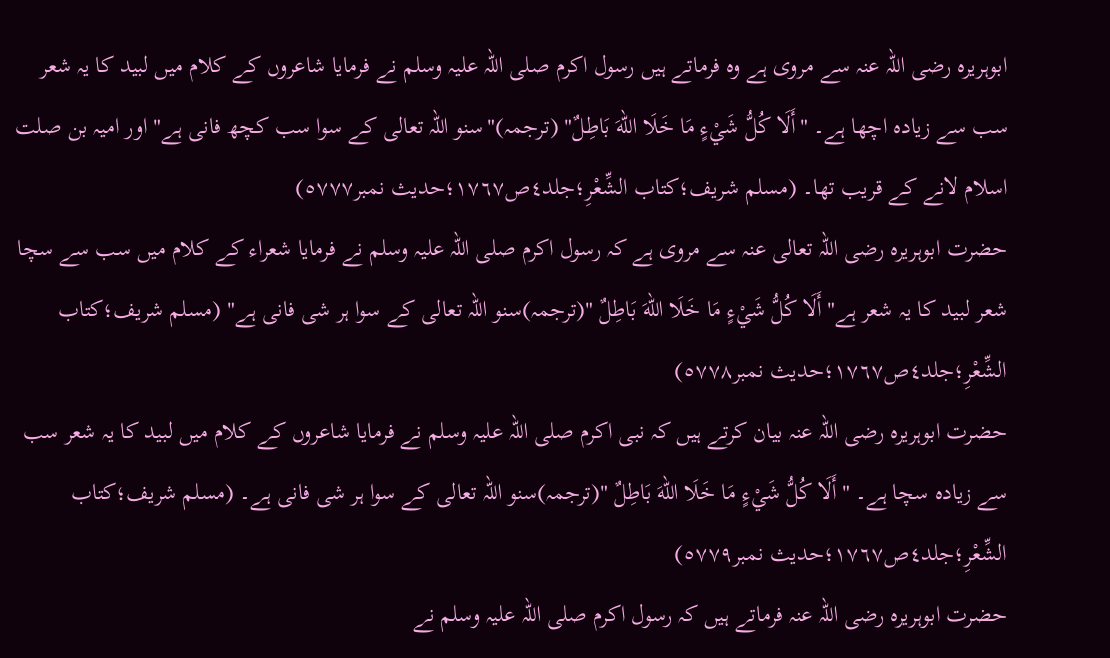ابوہریرہ رضی اللہ عنہ سے مروی ہے وہ فرماتے ہیں رسول اکرم صلی اللہ علیہ وسلم نے فرمایا شاعروں کے کلام میں لبید کا یہ شعر سب سے زیادہ اچھا ہے۔ "أَلَا كُلُّ شَيْءٍ مَا خَلَا اللهَ بَاطِلٌ" (ترجمہ)"سنو اللہ تعالی کے سوا سب کچھ فانی ہے" اور امیہ بن صلت اسلام لانے کے قریب تھا۔ (مسلم شریف؛كتاب الشِّعْرِ؛جلد٤ص١٧٦۷؛حدیث نمبر٥۷۷۷)
حضرت ابوہریرہ رضی اللہ تعالی عنہ سے مروی ہے کہ رسول اکرم صلی اللہ علیہ وسلم نے فرمایا شعراء کے کلام میں سب سے سچا شعر لبید کا یہ شعر ہے"أَلَا كُلُّ شَيْءٍ مَا خَلَا اللهَ بَاطِلٌ "(ترجمہ)سنو اللہ تعالی کے سوا ہر شی فانی ہے" (مسلم شریف؛كتاب الشِّعْرِ؛جلد٤ص١٧٦۷؛حدیث نمبر٥۷۷۸)
حضرت ابوہریرہ رضی اللہ عنہ بیان کرتے ہیں کہ نبی اکرم صلی اللہ علیہ وسلم نے فرمایا شاعروں کے کلام میں لبید کا یہ شعر سب سے زیادہ سچا ہے۔ "أَلَا كُلُّ شَيْءٍ مَا خَلَا اللهَ بَاطِلٌ "(ترجمہ)سنو اللہ تعالی کے سوا ہر شی فانی ہے۔ (مسلم شریف؛كتاب الشِّعْرِ؛جلد٤ص١٧٦۷؛حدیث نمبر٥۷۷٩)
حضرت ابوہریرہ رضی اللہ عنہ فرماتے ہیں کہ رسول اکرم صلی اللہ علیہ وسلم نے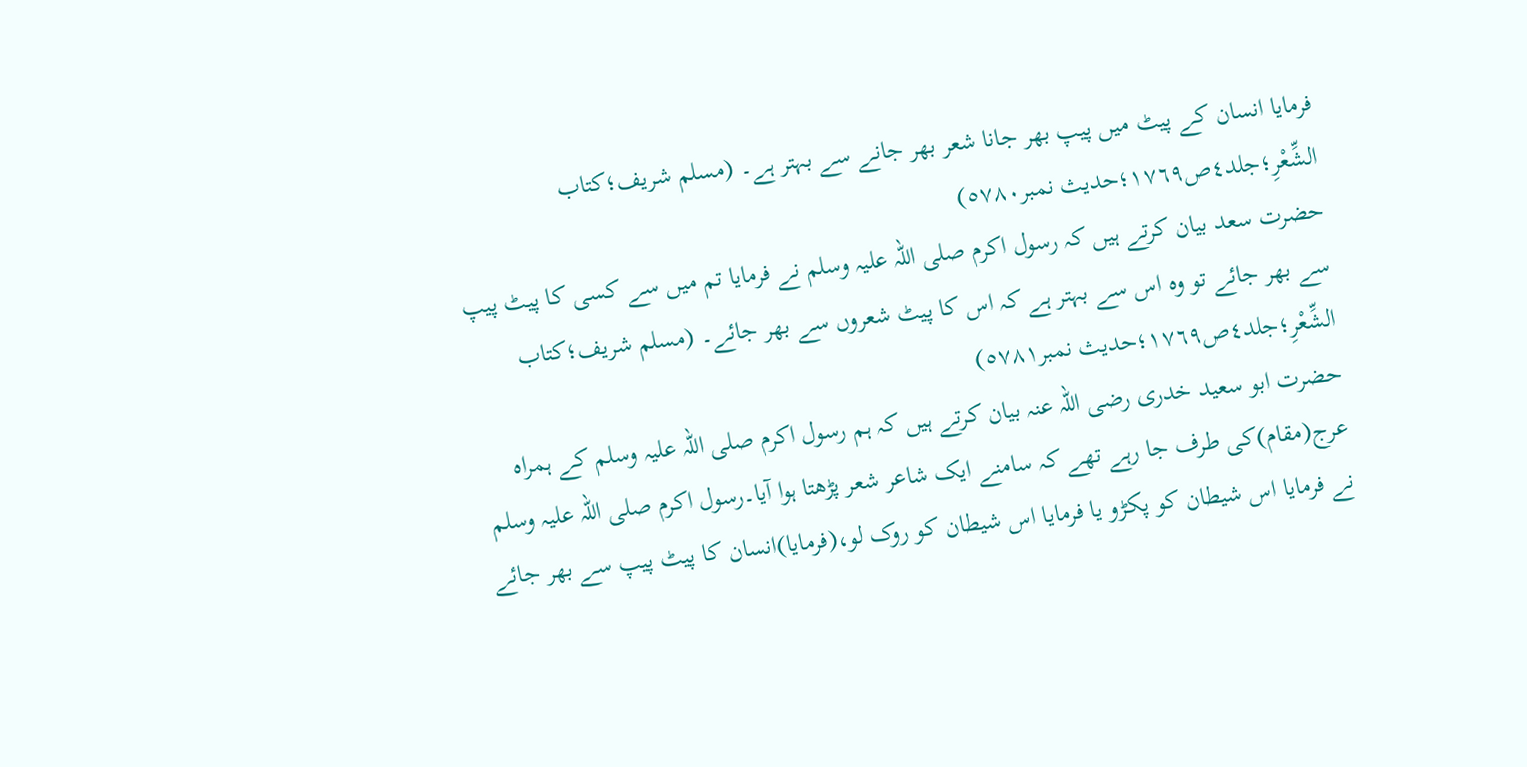فرمایا انسان کے پیٹ میں پیپ بھر جانا شعر بھر جانے سے بہتر ہے۔ (مسلم شریف؛كتاب الشِّعْرِ؛جلد٤ص١٧٦۹؛حدیث نمبر٥۷۸٠)
حضرت سعد بیان کرتے ہیں کہ رسول اکرم صلی اللہ علیہ وسلم نے فرمایا تم میں سے کسی کا پیٹ پیپ سے بھر جائے تو وہ اس سے بہتر ہے کہ اس کا پیٹ شعروں سے بھر جائے۔ (مسلم شریف؛كتاب الشِّعْرِ؛جلد٤ص١٧٦۹؛حدیث نمبر٥۷۸١)
حضرت ابو سعید خدری رضی اللہ عنہ بیان کرتے ہیں کہ ہم رسول اکرم صلی اللہ علیہ وسلم کے ہمراہ عرج(مقام)کی طرف جا رہے تھے کہ سامنے ایک شاعر شعر پڑھتا ہوا آیا۔رسول اکرم صلی اللہ علیہ وسلم نے فرمایا اس شیطان کو پکڑو یا فرمایا اس شیطان کو روک لو،(فرمایا)انسان کا پیٹ پیپ سے بھر جائے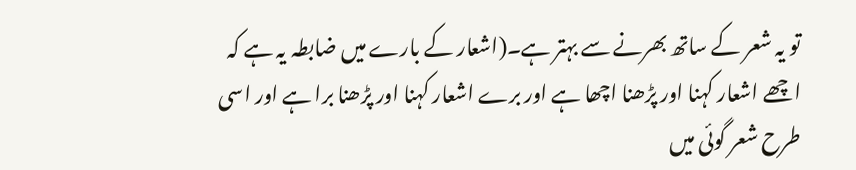تو یہ شعر کے ساتھ بھرنے سے بہتر ہے۔(اشعار کے بارے میں ضابطہ یہ ہے کہ اچھے اشعار کہنا اور پڑھنا اچھا ہے اور برے اشعار کہنا اور پڑھنا برا ہے اور اسی طرح شعر گوئی میں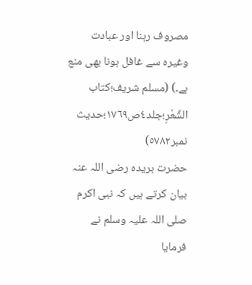مصروف رہنا اور عبادت وغیرہ سے غافل ہونا بھی منع ہے۔) (مسلم شریف؛كتاب الشِّعْرِ؛جلد٤ص١٧٦۹؛حدیث نمبر٥۷۸٢)
حضرت بریدہ رضی اللہ عنہ بیان کرتے ہیں کہ نبی اکرم صلی اللہ علیہ وسلم نے فرمایا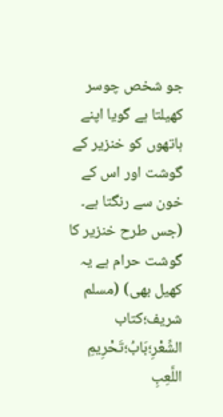جو شخص چوسر کھیلتا ہے گویا اپنے ہاتھوں کو خنزیر کے گوشت اور اس کے خون سے رنگتا ہے۔ (جس طرح خنزير کا گوشت حرام ہے یہ کھیل بھی) (مسلم شریف؛كتاب الشِّعْرِ؛بَابُ؛تَحْرِيمِ اللَّعِبِ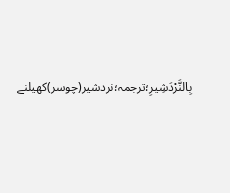بِالنَّرْدَشِيرِ؛ترجمہ؛نردشیر(چوسر)کھیلنے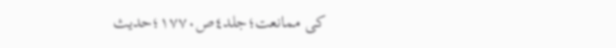کی ممانعت؛جلد٤ص١٧٧٠؛حدیث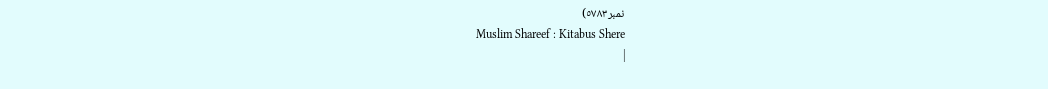نمبر٥۷٨٣)
Muslim Shareef : Kitabus Shere
|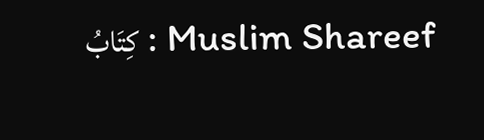Muslim Shareef : كِتَابُ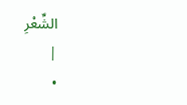الشِّعْرِ
|
•